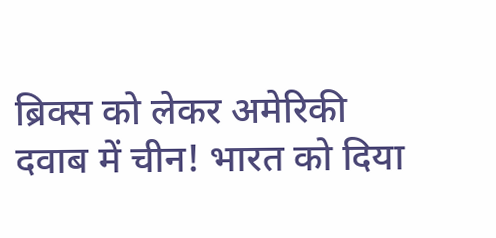ब्रिक्स को लेकर अमेरिकी दवाब में चीन! भारत को दिया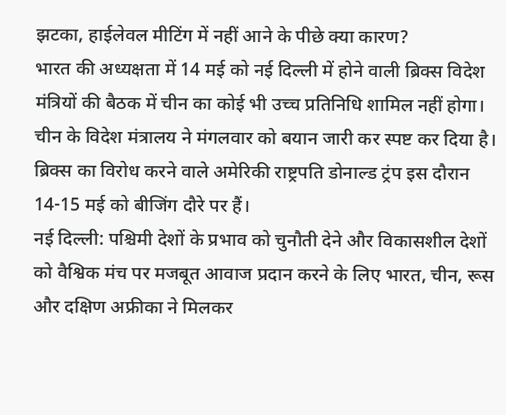झटका, हाईलेवल मीटिंग में नहीं आने के पीछे क्या कारण?
भारत की अध्यक्षता में 14 मई को नई दिल्ली में होने वाली ब्रिक्स विदेश मंत्रियों की बैठक में चीन का कोई भी उच्च प्रतिनिधि शामिल नहीं होगा। चीन के विदेश मंत्रालय ने मंगलवार को बयान जारी कर स्पष्ट कर दिया है। ब्रिक्स का विरोध करने वाले अमेरिकी राष्ट्रपति डोनाल्ड ट्रंप इस दौरान 14-15 मई को बीजिंग दौरे पर हैं।
नई दिल्ली: पश्चिमी देशों के प्रभाव को चुनौती देने और विकासशील देशों को वैश्विक मंच पर मजबूत आवाज प्रदान करने के लिए भारत, चीन, रूस और दक्षिण अफ्रीका ने मिलकर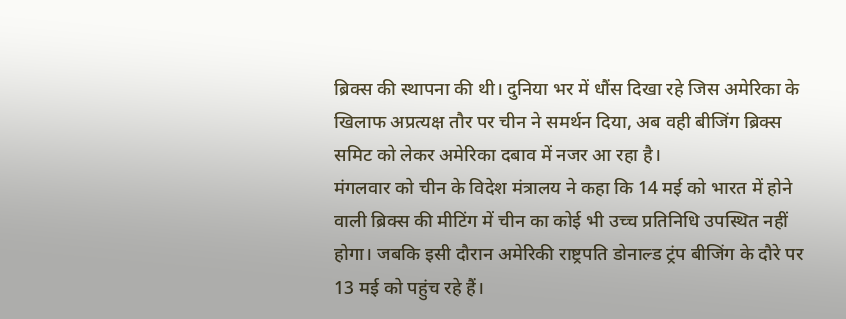ब्रिक्स की स्थापना की थी। दुनिया भर में धौंस दिखा रहे जिस अमेरिका के खिलाफ अप्रत्यक्ष तौर पर चीन ने समर्थन दिया, अब वही बीजिंग ब्रिक्स समिट को लेकर अमेरिका दबाव में नजर आ रहा है।
मंगलवार को चीन के विदेश मंत्रालय ने कहा कि 14 मई को भारत में होने वाली ब्रिक्स की मीटिंग में चीन का कोई भी उच्च प्रतिनिधि उपस्थित नहीं होगा। जबकि इसी दौरान अमेरिकी राष्ट्रपति डोनाल्ड ट्रंप बीजिंग के दौरे पर 13 मई को पहुंच रहे हैं।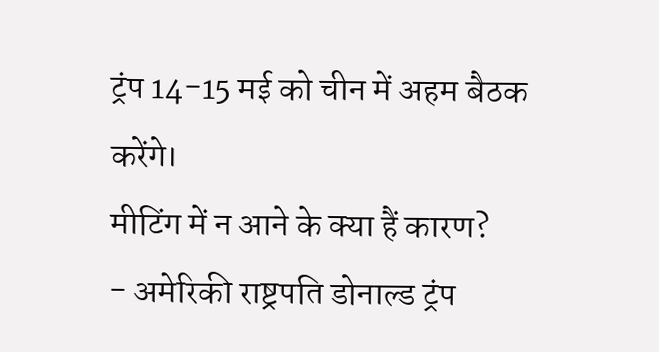ट्रंप 14-15 मई को चीन में अहम बैठक करेंगे।
मीटिंग में न आने के क्या हैं कारण?
- अमेरिकी राष्ट्रपति डोनाल्ड ट्रंप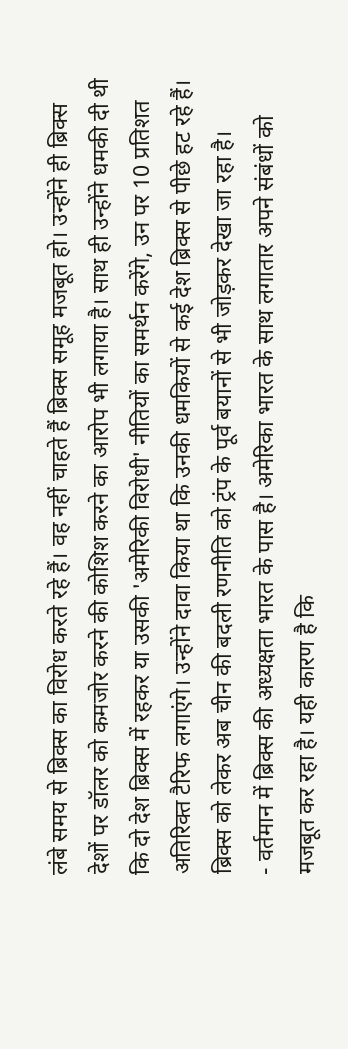लंबे समय से ब्रिक्स का विरोध करते रहे हैं। वह नहीं चाहते हैं ब्रिक्स समूह मजबूत हो। उन्होंने ही ब्रिक्स देशों पर डॉलर को कमजोर करने की कोशिश करने का आरोप भी लगाया है। साथ ही उन्होंने धमकी दी थी कि दो देश ब्रिक्स में रहकर या उसकी 'अमेरिकी विरोधी' नीतियों का समर्थन करेंगे, उन पर 10 प्रतिशत अतिरिक्त टैरिफ लगाएंगे। उन्होंने दावा किया था कि उनकी धमकियों से कई देश ब्रिक्स से पीछे हट रहे हैं। ब्रिक्स को लेकर अब चीन की बदली रणनीति को ट्रंप के पूर्व बयानों से भी जोड़कर देखा जा रहा है।
- वर्तमान में ब्रिक्स की अध्यक्षता भारत के पास है। अमेरिका भारत के साथ लगातार अपने संबंधों को मजबूत कर रहा है। यही कारण है कि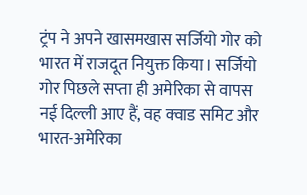ट्रंप ने अपने खासमखास सर्जियो गोर को भारत में राजदूत नियुक्त किया। सर्जियो गोर पिछले सप्ता ही अमेरिका से वापस नई दिल्ली आए हैं, वह क्वाड समिट और भारत-अमेरिका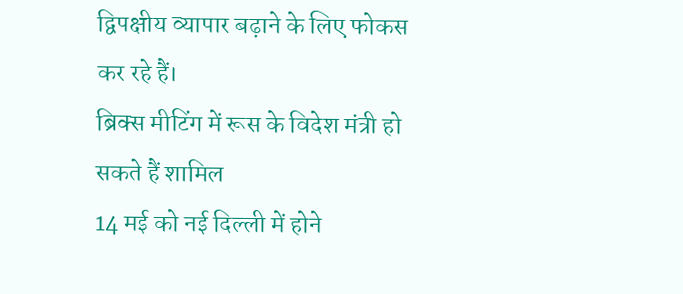द्विपक्षीय व्यापार बढ़ाने के लिए फोकस कर रहे हैं।
ब्रिक्स मीटिंग में रूस के विदेश मंत्री हो सकते हैं शामिल
14 मई को नई दिल्ली में होने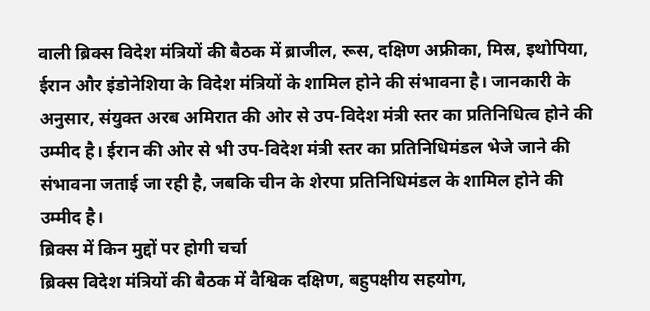वाली ब्रिक्स विदेश मंत्रियों की बैठक में ब्राजील, रूस, दक्षिण अफ्रीका, मिस्र, इथोपिया, ईरान और इंडोनेशिया के विदेश मंत्रियों के शामिल होने की संभावना है। जानकारी के अनुसार, संयुक्त अरब अमिरात की ओर से उप-विदेश मंत्री स्तर का प्रतिनिधित्व होने की उम्मीद है। ईरान की ओर से भी उप-विदेश मंत्री स्तर का प्रतिनिधिमंडल भेजे जाने की संभावना जताई जा रही है, जबकि चीन के शेरपा प्रतिनिधिमंडल के शामिल होने की उम्मीद है।
ब्रिक्स में किन मुद्दों पर होगी चर्चा
ब्रिक्स विदेश मंत्रियों की बैठक में वैश्विक दक्षिण, बहुपक्षीय सहयोग,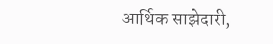आर्थिक साझेदारी,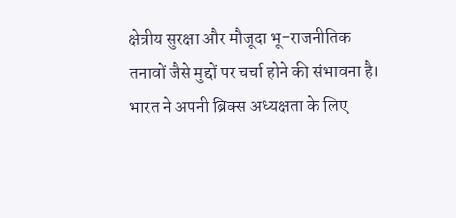क्षेत्रीय सुरक्षा और मौजूदा भू-राजनीतिक तनावों जैसे मुद्दों पर चर्चा होने की संभावना है।
भारत ने अपनी ब्रिक्स अध्यक्षता के लिए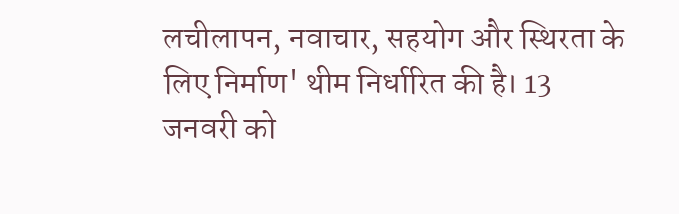लचीलापन, नवाचार, सहयोग और स्थिरता के लिए निर्माण' थीम निर्धारित की है। 13 जनवरी को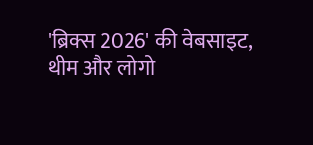'ब्रिक्स 2026' की वेबसाइट, थीम और लोगो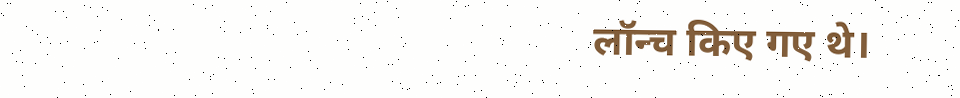लॉन्च किए गए थे।